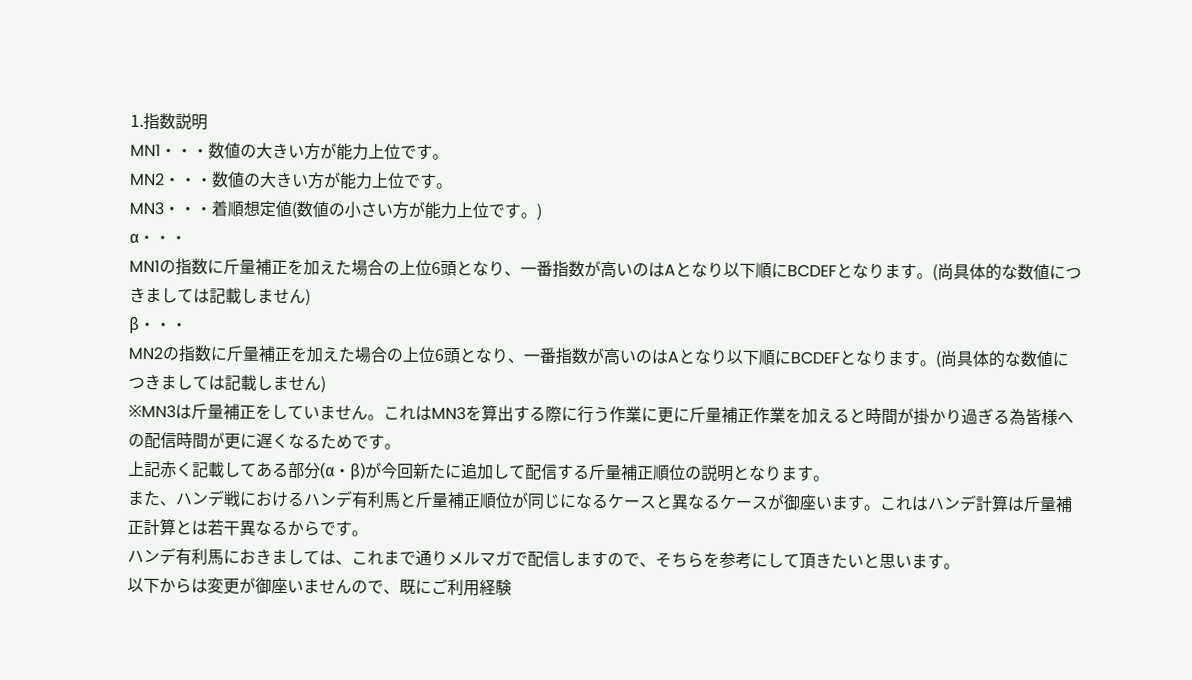1.指数説明
MN1・・・数値の大きい方が能力上位です。
MN2・・・数値の大きい方が能力上位です。
MN3・・・着順想定値(数値の小さい方が能力上位です。)
α・・・
MN1の指数に斤量補正を加えた場合の上位6頭となり、一番指数が高いのはAとなり以下順にBCDEFとなります。(尚具体的な数値につきましては記載しません)
β・・・
MN2の指数に斤量補正を加えた場合の上位6頭となり、一番指数が高いのはAとなり以下順にBCDEFとなります。(尚具体的な数値につきましては記載しません)
※MN3は斤量補正をしていません。これはMN3を算出する際に行う作業に更に斤量補正作業を加えると時間が掛かり過ぎる為皆様への配信時間が更に遅くなるためです。
上記赤く記載してある部分(α・β)が今回新たに追加して配信する斤量補正順位の説明となります。
また、ハンデ戦におけるハンデ有利馬と斤量補正順位が同じになるケースと異なるケースが御座います。これはハンデ計算は斤量補正計算とは若干異なるからです。
ハンデ有利馬におきましては、これまで通りメルマガで配信しますので、そちらを参考にして頂きたいと思います。
以下からは変更が御座いませんので、既にご利用経験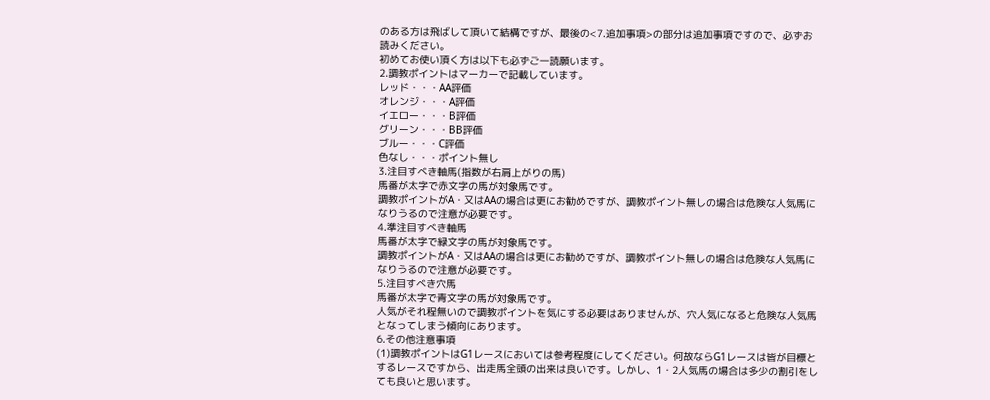のある方は飛ばして頂いて結構ですが、最後の<7.追加事項>の部分は追加事項ですので、必ずお読みください。
初めてお使い頂く方は以下も必ずご一読願います。
2.調教ポイントはマーカーで記載しています。
レッド・・・AA評価
オレンジ・・・A評価
イエロー・・・B評価
グリーン・・・BB評価
ブルー・・・C評価
色なし・・・ポイント無し
3.注目すべき軸馬(指数が右肩上がりの馬)
馬番が太字で赤文字の馬が対象馬です。
調教ポイントがA・又はAAの場合は更にお勧めですが、調教ポイント無しの場合は危険な人気馬になりうるので注意が必要です。
4.準注目すべき軸馬
馬番が太字で緑文字の馬が対象馬です。
調教ポイントがA・又はAAの場合は更にお勧めですが、調教ポイント無しの場合は危険な人気馬になりうるので注意が必要です。
5.注目すべき穴馬
馬番が太字で青文字の馬が対象馬です。
人気がそれ程無いので調教ポイントを気にする必要はありませんが、穴人気になると危険な人気馬となってしまう傾向にあります。
6.その他注意事項
(1)調教ポイントはG1レースにおいては参考程度にしてください。何故ならG1レースは皆が目標とするレースですから、出走馬全頭の出来は良いです。しかし、1・2人気馬の場合は多少の割引をしても良いと思います。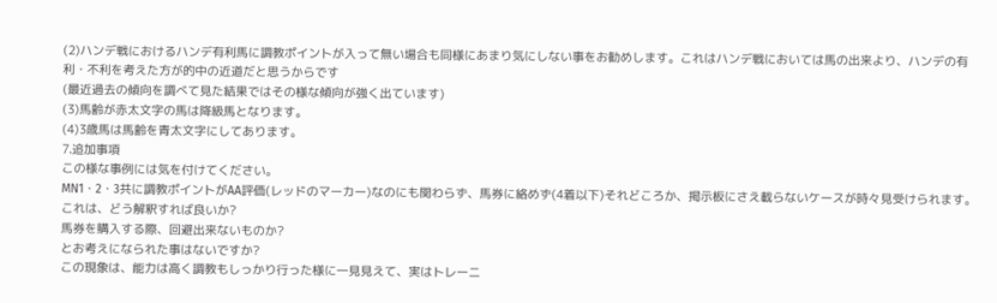(2)ハンデ戦におけるハンデ有利馬に調教ポイントが入って無い場合も同様にあまり気にしない事をお勧めします。これはハンデ戦においては馬の出来より、ハンデの有利・不利を考えた方が的中の近道だと思うからです
(最近過去の傾向を調べて見た結果ではその様な傾向が強く出ています)
(3)馬齢が赤太文字の馬は降級馬となります。
(4)3歳馬は馬齢を青太文字にしてあります。
7.追加事項
この様な事例には気を付けてください。
MN1・2・3共に調教ポイントがAA評価(レッドのマーカー)なのにも関わらず、馬券に絡めず(4着以下)それどころか、掲示板にさえ載らないケースが時々見受けられます。
これは、どう解釈すれば良いか?
馬券を購入する際、回避出来ないものか?
とお考えになられた事はないですか?
この現象は、能力は高く調教もしっかり行った様に一見見えて、実はトレーニ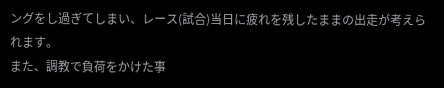ングをし過ぎてしまい、レース(試合)当日に疲れを残したままの出走が考えられます。
また、調教で負荷をかけた事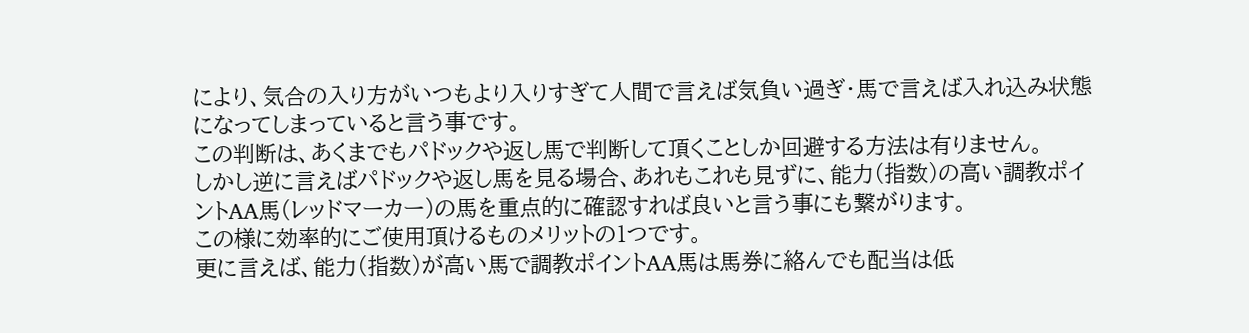により、気合の入り方がいつもより入りすぎて人間で言えば気負い過ぎ・馬で言えば入れ込み状態になってしまっていると言う事です。
この判断は、あくまでもパドックや返し馬で判断して頂くことしか回避する方法は有りません。
しかし逆に言えばパドックや返し馬を見る場合、あれもこれも見ずに、能力(指数)の高い調教ポイントAA馬(レッドマーカー)の馬を重点的に確認すれば良いと言う事にも繋がります。
この様に効率的にご使用頂けるものメリットの1つです。
更に言えば、能力(指数)が高い馬で調教ポイントAA馬は馬券に絡んでも配当は低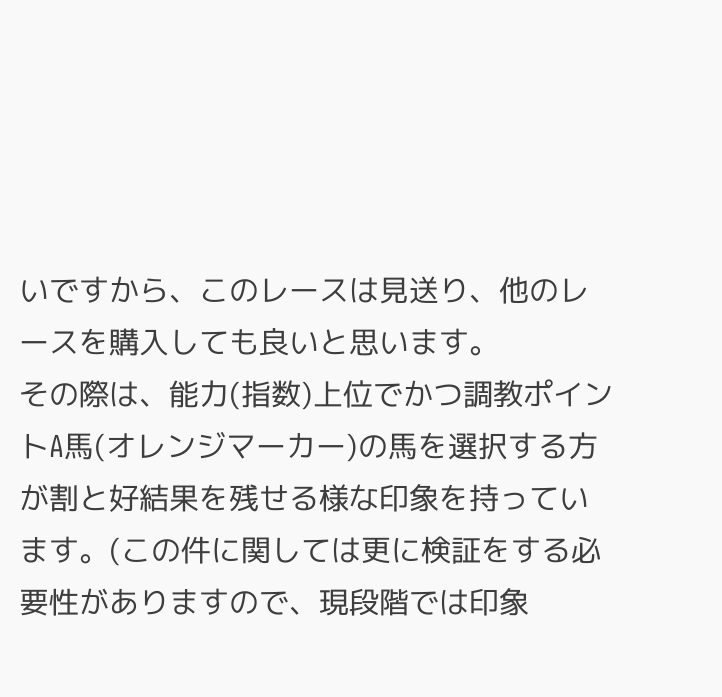いですから、このレースは見送り、他のレースを購入しても良いと思います。
その際は、能力(指数)上位でかつ調教ポイントA馬(オレンジマーカー)の馬を選択する方が割と好結果を残せる様な印象を持っています。(この件に関しては更に検証をする必要性がありますので、現段階では印象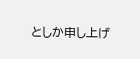としか申し上げ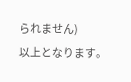られません)
以上となります。